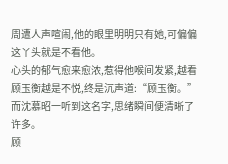周遭人声喧闹,他的眼里明明只有她,可偏偏这丫头就是不看他。
心头的郁气愈来愈浓,惹得他喉间发紧,越看顾玉衡越是不悦,终是沉声道:“顾玉衡。”
而沈慕昭一听到这名字,思绪瞬间便清晰了许多。
顾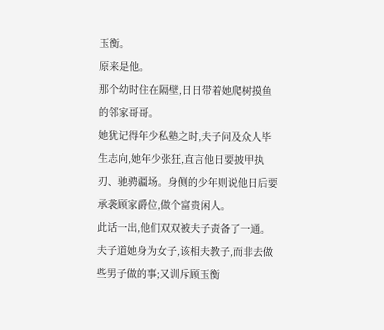玉衡。
原来是他。
那个幼时住在隔壁,日日带着她爬树摸鱼的邻家哥哥。
她犹记得年少私塾之时,夫子问及众人毕生志向,她年少张狂,直言他日要披甲执刃、驰骋疆场。身侧的少年则说他日后要承袭顾家爵位,做个富贵闲人。
此话一出,他们双双被夫子责备了一通。
夫子道她身为女子,该相夫教子,而非去做些男子做的事;又训斥顾玉衡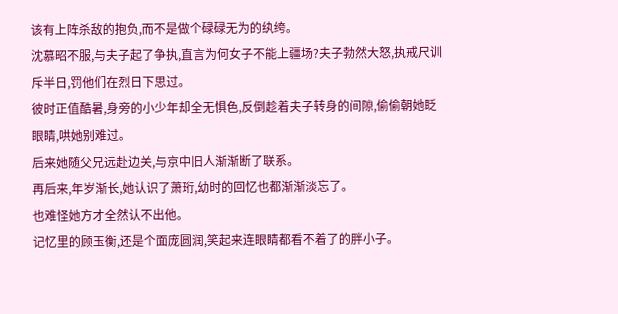该有上阵杀敌的抱负,而不是做个碌碌无为的纨绔。
沈慕昭不服,与夫子起了争执,直言为何女子不能上疆场?夫子勃然大怒,执戒尺训斥半日,罚他们在烈日下思过。
彼时正值酷暑,身旁的小少年却全无惧色,反倒趁着夫子转身的间隙,偷偷朝她眨眼睛,哄她别难过。
后来她随父兄远赴边关,与京中旧人渐渐断了联系。
再后来,年岁渐长,她认识了萧珩,幼时的回忆也都渐渐淡忘了。
也难怪她方才全然认不出他。
记忆里的顾玉衡,还是个面庞圆润,笑起来连眼睛都看不着了的胖小子。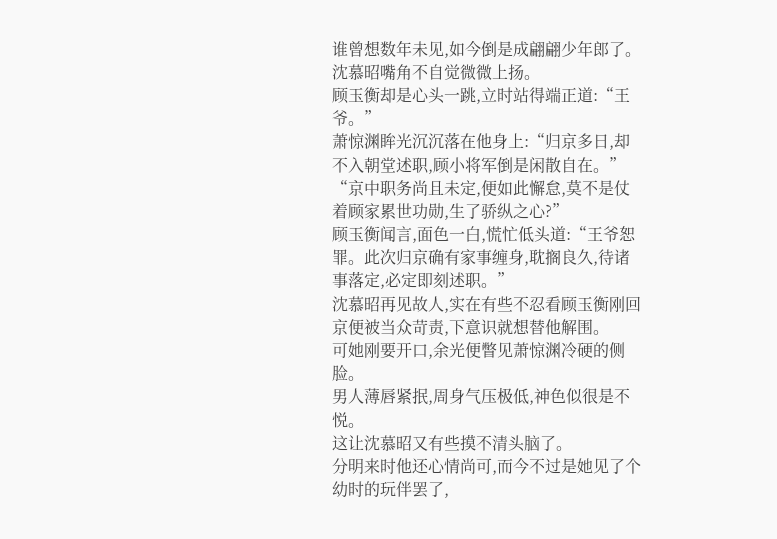谁曾想数年未见,如今倒是成翩翩少年郎了。
沈慕昭嘴角不自觉微微上扬。
顾玉衡却是心头一跳,立时站得端正道:“王爷。”
萧惊渊眸光沉沉落在他身上:“归京多日,却不入朝堂述职,顾小将军倒是闲散自在。”
“京中职务尚且未定,便如此懈怠,莫不是仗着顾家累世功勋,生了骄纵之心?”
顾玉衡闻言,面色一白,慌忙低头道:“王爷恕罪。此次归京确有家事缠身,耽搁良久,待诸事落定,必定即刻述职。”
沈慕昭再见故人,实在有些不忍看顾玉衡刚回京便被当众苛责,下意识就想替他解围。
可她刚要开口,余光便瞥见萧惊渊冷硬的侧脸。
男人薄唇紧抿,周身气压极低,神色似很是不悦。
这让沈慕昭又有些摸不清头脑了。
分明来时他还心情尚可,而今不过是她见了个幼时的玩伴罢了,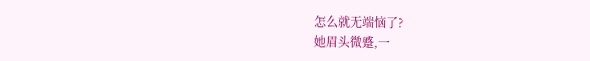怎么就无端恼了?
她眉头微蹙,一